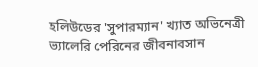হলিউডের 'সুপারম্যান' খ্যাত অভিনেত্রী ভ্যালেরি পেরিনের জীবনাবসান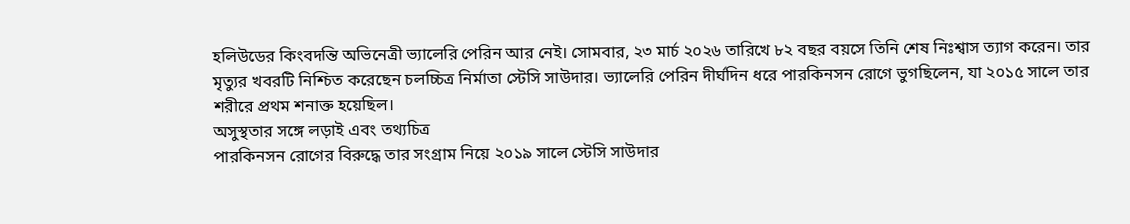হলিউডের কিংবদন্তি অভিনেত্রী ভ্যালেরি পেরিন আর নেই। সোমবার, ২৩ মার্চ ২০২৬ তারিখে ৮২ বছর বয়সে তিনি শেষ নিঃশ্বাস ত্যাগ করেন। তার মৃত্যুর খবরটি নিশ্চিত করেছেন চলচ্চিত্র নির্মাতা স্টেসি সাউদার। ভ্যালেরি পেরিন দীর্ঘদিন ধরে পারকিনসন রোগে ভুগছিলেন, যা ২০১৫ সালে তার শরীরে প্রথম শনাক্ত হয়েছিল।
অসুস্থতার সঙ্গে লড়াই এবং তথ্যচিত্র
পারকিনসন রোগের বিরুদ্ধে তার সংগ্রাম নিয়ে ২০১৯ সালে স্টেসি সাউদার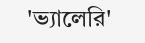'ভ্যালেরি'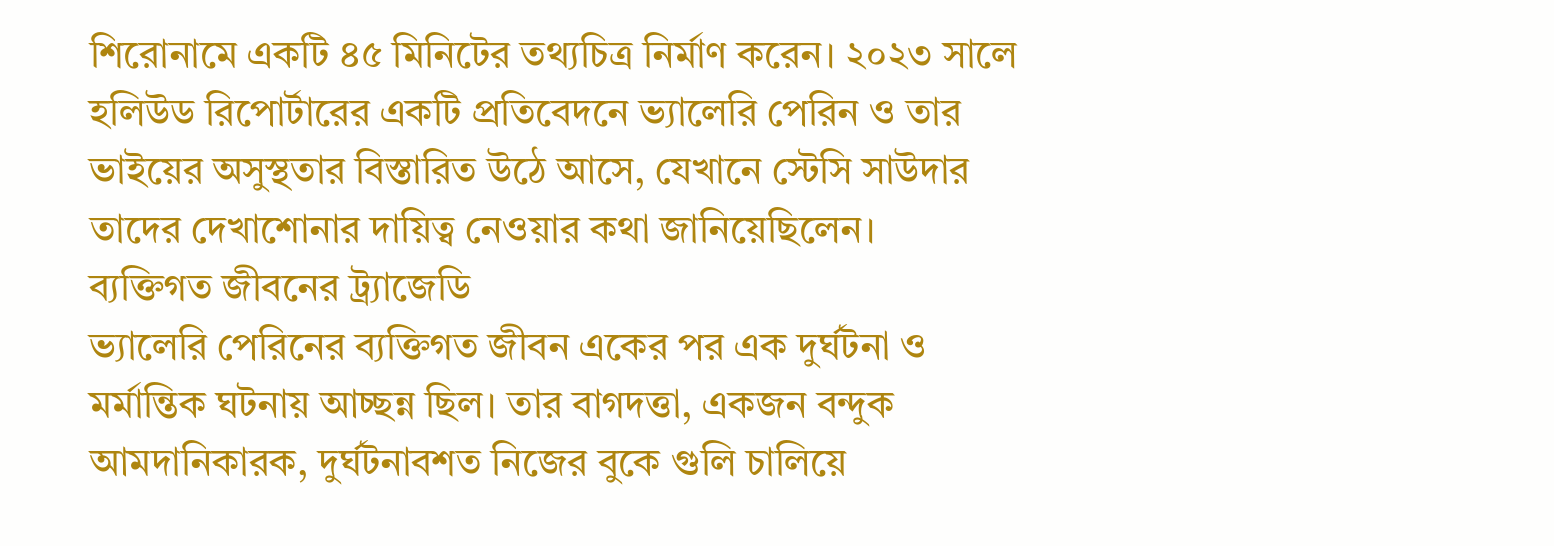শিরোনামে একটি ৪৫ মিনিটের তথ্যচিত্র নির্মাণ করেন। ২০২৩ সালে হলিউড রিপোর্টারের একটি প্রতিবেদনে ভ্যালেরি পেরিন ও তার ভাইয়ের অসুস্থতার বিস্তারিত উঠে আসে, যেখানে স্টেসি সাউদার তাদের দেখাশোনার দায়িত্ব নেওয়ার কথা জানিয়েছিলেন।
ব্যক্তিগত জীবনের ট্র্যাজেডি
ভ্যালেরি পেরিনের ব্যক্তিগত জীবন একের পর এক দুর্ঘটনা ও মর্মান্তিক ঘটনায় আচ্ছন্ন ছিল। তার বাগদত্তা, একজন বন্দুক আমদানিকারক, দুর্ঘটনাবশত নিজের বুকে গুলি চালিয়ে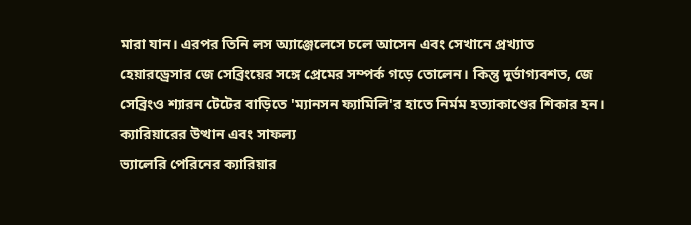মারা যান। এরপর তিনি লস অ্যাঞ্জেলেসে চলে আসেন এবং সেখানে প্রখ্যাত হেয়ারড্রেসার জে সেব্রিংয়ের সঙ্গে প্রেমের সম্পর্ক গড়ে তোলেন। কিন্তু দুর্ভাগ্যবশত, জে সেব্রিংও শ্যারন টেটের বাড়িতে 'ম্যানসন ফ্যামিলি'র হাতে নির্মম হত্যাকাণ্ডের শিকার হন।
ক্যারিয়ারের উত্থান এবং সাফল্য
ভ্যালেরি পেরিনের ক্যারিয়ার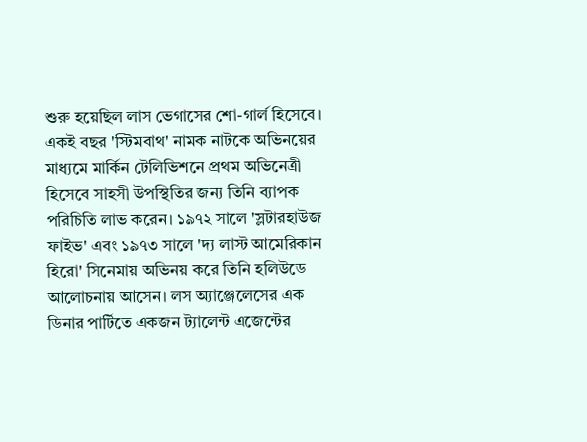শুরু হয়েছিল লাস ভেগাসের শো-গার্ল হিসেবে। একই বছর 'স্টিমবাথ' নামক নাটকে অভিনয়ের মাধ্যমে মার্কিন টেলিভিশনে প্রথম অভিনেত্রী হিসেবে সাহসী উপস্থিতির জন্য তিনি ব্যাপক পরিচিতি লাভ করেন। ১৯৭২ সালে 'স্লটারহাউজ ফাইভ' এবং ১৯৭৩ সালে 'দ্য লাস্ট আমেরিকান হিরো' সিনেমায় অভিনয় করে তিনি হলিউডে আলোচনায় আসেন। লস অ্যাঞ্জেলেসের এক ডিনার পার্টিতে একজন ট্যালেন্ট এজেন্টের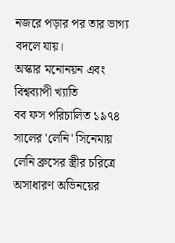নজরে পড়ার পর তার ভাগ্য বদলে যায়।
অস্কার মনোনয়ন এবং বিশ্বব্যাপী খ্যাতি
বব ফস পরিচালিত ১৯৭৪ সালের 'লেনি' সিনেমায় লেনি ব্রুসের স্ত্রীর চরিত্রে অসাধারণ অভিনয়ের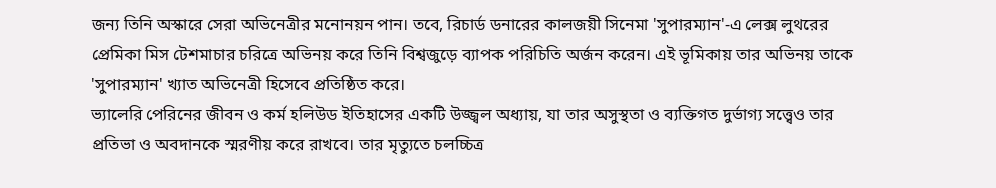জন্য তিনি অস্কারে সেরা অভিনেত্রীর মনোনয়ন পান। তবে, রিচার্ড ডনারের কালজয়ী সিনেমা 'সুপারম্যান'-এ লেক্স লুথরের প্রেমিকা মিস টেশমাচার চরিত্রে অভিনয় করে তিনি বিশ্বজুড়ে ব্যাপক পরিচিতি অর্জন করেন। এই ভূমিকায় তার অভিনয় তাকে 'সুপারম্যান' খ্যাত অভিনেত্রী হিসেবে প্রতিষ্ঠিত করে।
ভ্যালেরি পেরিনের জীবন ও কর্ম হলিউড ইতিহাসের একটি উজ্জ্বল অধ্যায়, যা তার অসুস্থতা ও ব্যক্তিগত দুর্ভাগ্য সত্ত্বেও তার প্রতিভা ও অবদানকে স্মরণীয় করে রাখবে। তার মৃত্যুতে চলচ্চিত্র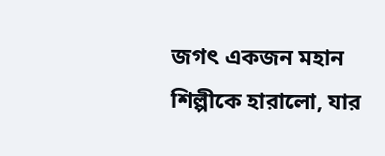জগৎ একজন মহান শিল্পীকে হারালো, যার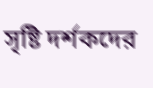সৃষ্টি দর্শকদের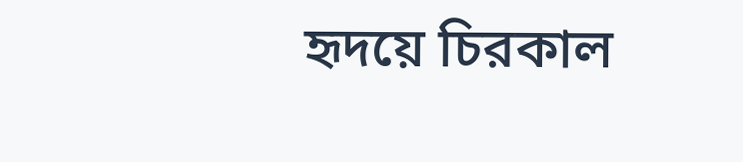হৃদয়ে চিরকাল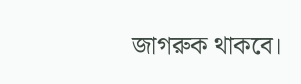জাগরুক থাকবে।